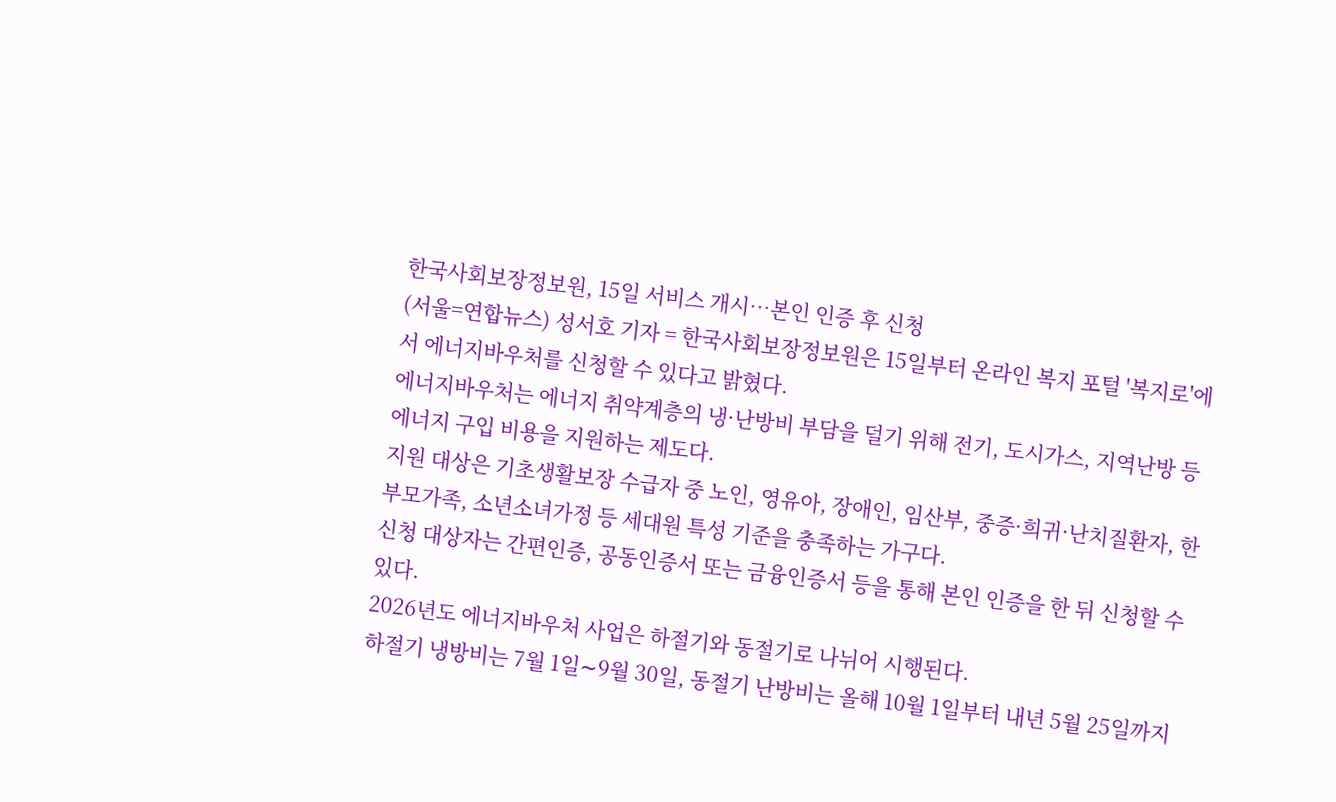한국사회보장정보원, 15일 서비스 개시…본인 인증 후 신청
(서울=연합뉴스) 성서호 기자 = 한국사회보장정보원은 15일부터 온라인 복지 포털 '복지로'에서 에너지바우처를 신청할 수 있다고 밝혔다.
에너지바우처는 에너지 취약계층의 냉·난방비 부담을 덜기 위해 전기, 도시가스, 지역난방 등 에너지 구입 비용을 지원하는 제도다.
지원 대상은 기초생활보장 수급자 중 노인, 영유아, 장애인, 임산부, 중증·희귀·난치질환자, 한부모가족, 소년소녀가정 등 세대원 특성 기준을 충족하는 가구다.
신청 대상자는 간편인증, 공동인증서 또는 금융인증서 등을 통해 본인 인증을 한 뒤 신청할 수 있다.
2026년도 에너지바우처 사업은 하절기와 동절기로 나뉘어 시행된다.
하절기 냉방비는 7월 1일∼9월 30일, 동절기 난방비는 올해 10월 1일부터 내년 5월 25일까지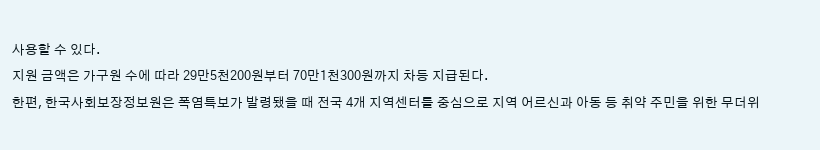사용할 수 있다.
지원 금액은 가구원 수에 따라 29만5천200원부터 70만1천300원까지 차등 지급된다.
한편, 한국사회보장정보원은 폭염특보가 발령됐을 때 전국 4개 지역센터를 중심으로 지역 어르신과 아동 등 취약 주민을 위한 무더위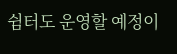쉼터도 운영할 예정이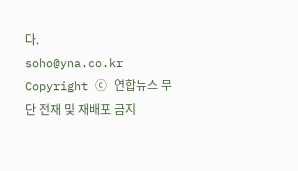다.
soho@yna.co.kr
Copyright ⓒ 연합뉴스 무단 전재 및 재배포 금지